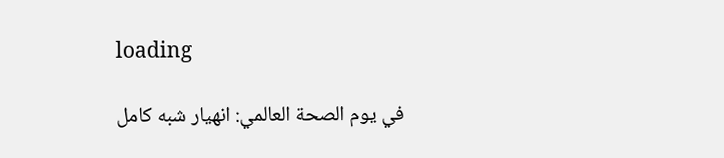loading

في يوم الصحة العالمي: انهيار شبه كامل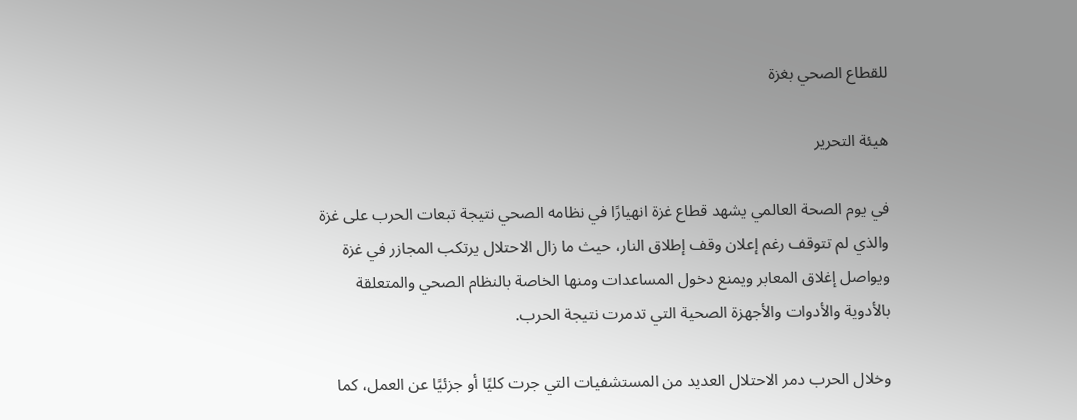للقطاع الصحي بغزة

هيئة التحرير

في يوم الصحة العالمي يشهد قطاع غزة انهيارًا في نظامه الصحي نتيجة تبعات الحرب على غزة والذي لم تتوقف رغم إعلان وقف إطلاق النار، حيث ما زال الاحتلال يرتكب المجازر في غزة ويواصل إغلاق المعابر ويمنع دخول المساعدات ومنها الخاصة بالنظام الصحي والمتعلقة بالأدوية والأدوات والأجهزة الصحية التي تدمرت نتيجة الحرب.

وخلال الحرب دمر الاحتلال العديد من المستشفيات التي جرت كليًا أو جزئيًا عن العمل، كما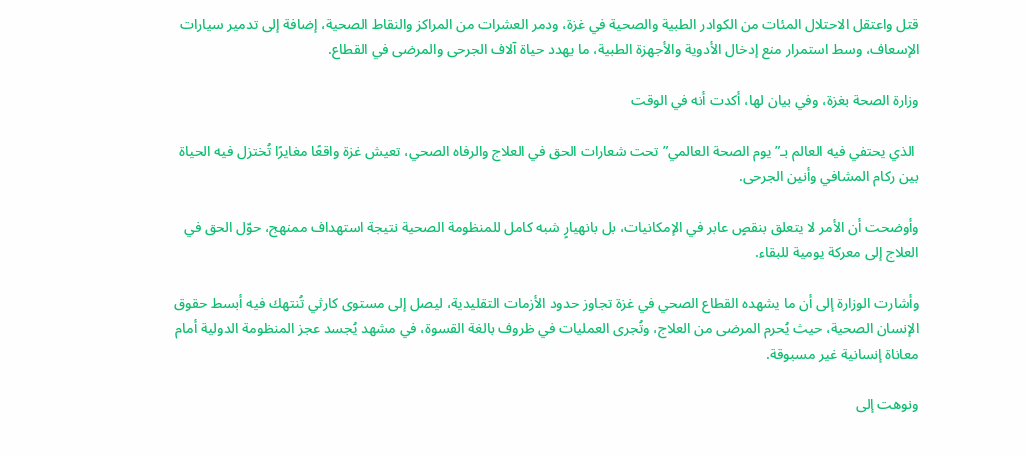قتل واعتقل الاحتلال المئات من الكوادر الطبية والصحية في غزة، ودمر العشرات من المراكز والنقاط الصحية، إضافة إلى تدمير سيارات الإسعاف، وسط استمرار منع إدخال الأدوية والأجهزة الطبية، ما يهدد حياة آلاف الجرحى والمرضى في القطاع.

وزارة الصحة بغزة، وفي بيان لها، أكدت أنه في الوقت

 الذي يحتفي فيه العالم بـ”يوم الصحة العالمي” تحت شعارات الحق في العلاج والرفاه الصحي، تعيش غزة واقعًا مغايرًا تُختزل فيه الحياة بين ركام المشافي وأنين الجرحى.

وأوضحت أن الأمر لا يتعلق بنقصٍ عابر في الإمكانيات، بل بانهيارٍ شبه كامل للمنظومة الصحية نتيجة استهداف ممنهج، حوّل الحق في العلاج إلى معركة يومية للبقاء.

وأشارت الوزارة إلى أن ما يشهده القطاع الصحي في غزة تجاوز حدود الأزمات التقليدية، ليصل إلى مستوى كارثي تُنتهك فيه أبسط حقوق الإنسان الصحية، حيث يُحرم المرضى من العلاج، وتُجرى العمليات في ظروف بالغة القسوة، في مشهد يُجسد عجز المنظومة الدولية أمام معاناة إنسانية غير مسبوقة.

ونوهت إلى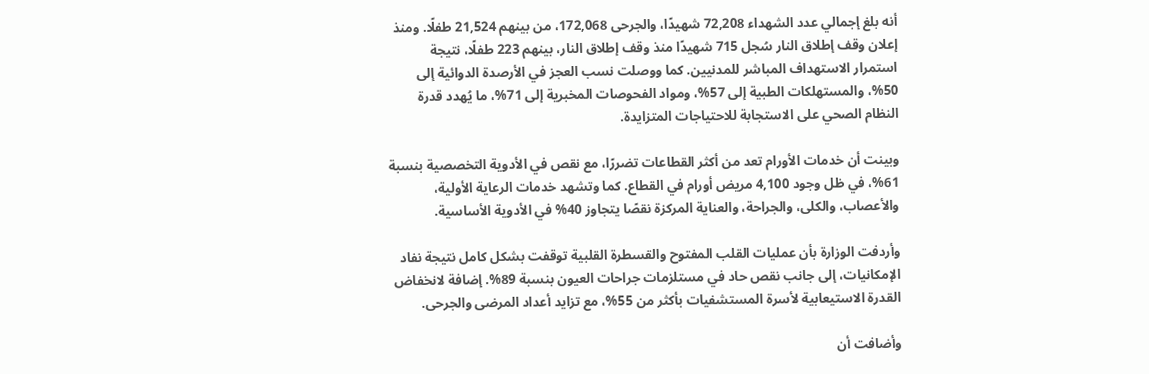أنه بلغ إجمالي عدد الشهداء 72,208 شهيدًا، والجرحى 172,068، من بينهم 21,524 طفلًا. ومنذ إعلان وقف إطلاق النار سُجل 715 شهيدًا منذ وقف إطلاق النار، بينهم 223 طفلًا، نتيجة استمرار الاستهداف المباشر للمدنيين. كما ووصلت نسب العجز في الأرصدة الدوائية إلى 50%، والمستهلكات الطبية إلى 57%، ومواد الفحوصات المخبرية إلى 71%، ما يُهدد قدرة النظام الصحي على الاستجابة للاحتياجات المتزايدة.

وبينت أن خدمات الأورام تعد من أكثر القطاعات تضررًا، مع نقص في الأدوية التخصصية بنسبة 61%، في ظل وجود 4,100 مريض أورام في القطاع. كما وتشهد خدمات الرعاية الأولية، والأعصاب، والكلى، والجراحة، والعناية المركزة نقصًا يتجاوز 40% في الأدوية الأساسية.

وأردفت الوزارة بأن عمليات القلب المفتوح والقسطرة القلبية توقفت بشكل كامل نتيجة نفاد الإمكانيات، إلى جانب نقص حاد في مستلزمات جراحات العيون بنسبة 89%. إضافة لانخفاض القدرة الاستيعابية لأسرة المستشفيات بأكثر من 55%، مع تزايد أعداد المرضى والجرحى.

وأضافت أن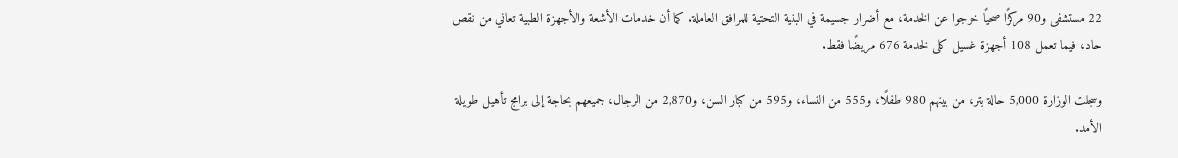22 مستشفى و90 مركزًا صحيًا خرجوا عن الخدمة، مع أضرار جسيمة في البنية التحتية للمرافق العاملة. كما أن خدمات الأشعة والأجهزة الطبية تعاني من نقص حاد، فيما تعمل 108 أجهزة غسيل كلى لخدمة 676 مريضًا فقط.

وسجلت الوزارة 5,000 حالة بتر، من بينهم 980 طفلًا، و555 من النساء، و595 من كبار السن، و2,870 من الرجال، جميعهم بحاجة إلى برامج تأهيل طويلة الأمد.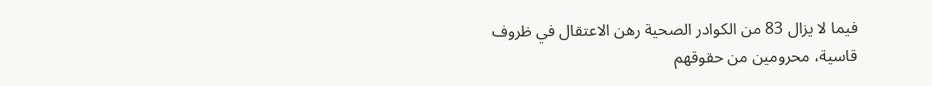فيما لا يزال 83 من الكوادر الصحية رهن الاعتقال في ظروف قاسية، محرومين من حقوقهم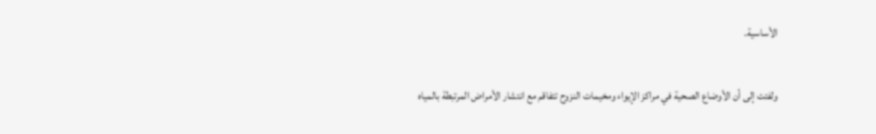الأساسية.

ولفتت إلى أن الأوضاع الصحية في مراكز الإيواء ومخيمات النزوح تتفاقم مع انتشار الأمراض المرتبطة بالمياه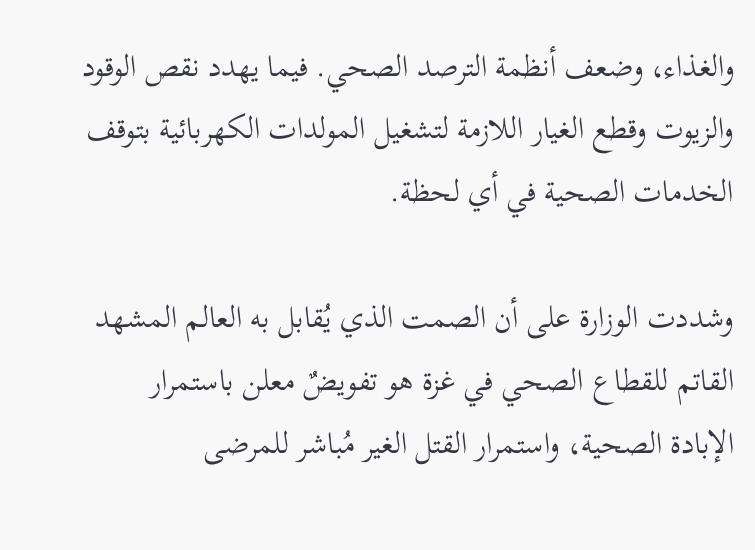والغذاء، وضعف أنظمة الترصد الصحي. فيما يهدد نقص الوقود والزيوت وقطع الغيار اللازمة لتشغيل المولدات الكهربائية بتوقف الخدمات الصحية في أي لحظة.

وشددت الوزارة على أن الصمت الذي يُقابل به العالم المشهد القاتم للقطاع الصحي في غزة هو تفويضٌ معلن باستمرار الإبادة الصحية، واستمرار القتل الغير مُباشر للمرضى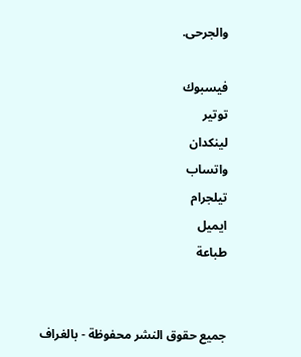والجرحى.

فيسبوك
توتير
لينكدان
واتساب
تيلجرام
ايميل
طباعة


جميع حقوق النشر محفوظة - بالغراف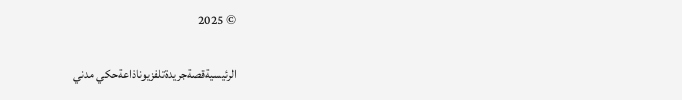© 2025

الرئيسيةقصةجريدةتلفزيوناذاعةحكي مدني